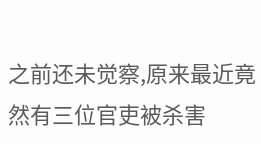之前还未觉察,原来最近竟然有三位官吏被杀害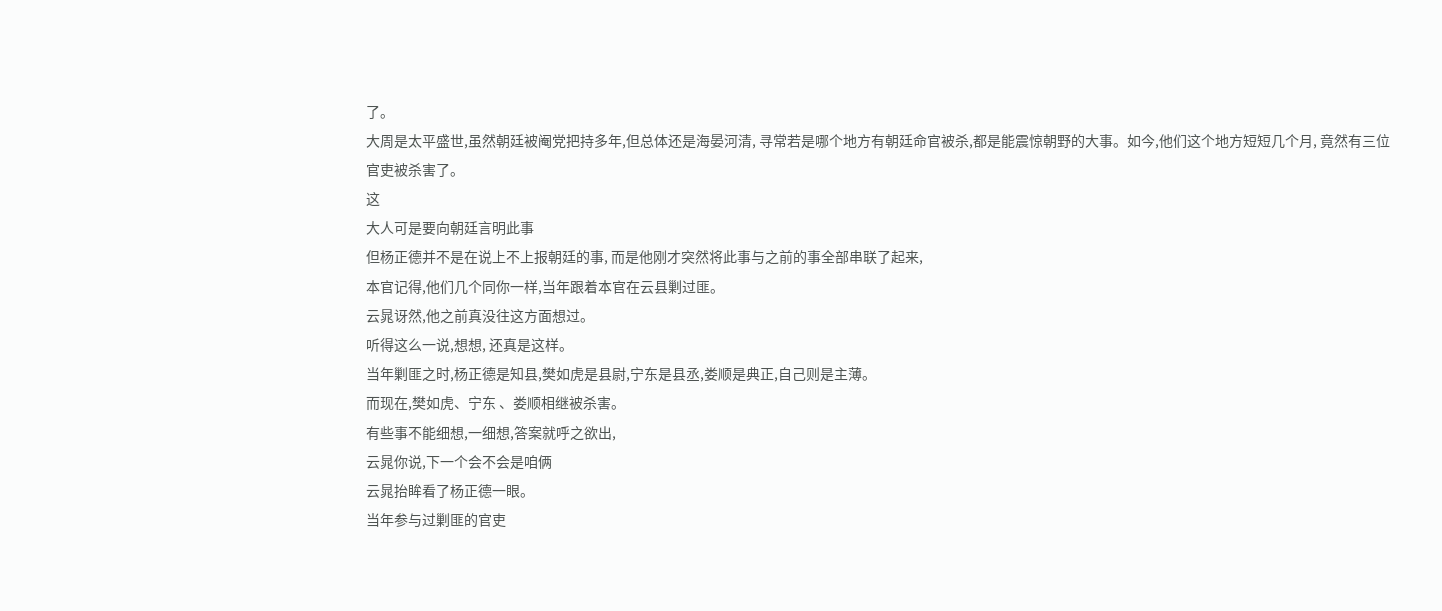了。
大周是太平盛世,虽然朝廷被阉党把持多年,但总体还是海晏河清, 寻常若是哪个地方有朝廷命官被杀,都是能震惊朝野的大事。如今,他们这个地方短短几个月, 竟然有三位官吏被杀害了。
这
大人可是要向朝廷言明此事
但杨正德并不是在说上不上报朝廷的事, 而是他刚才突然将此事与之前的事全部串联了起来,
本官记得,他们几个同你一样,当年跟着本官在云县剿过匪。
云晁讶然,他之前真没往这方面想过。
听得这么一说,想想, 还真是这样。
当年剿匪之时,杨正德是知县,樊如虎是县尉,宁东是县丞,娄顺是典正,自己则是主薄。
而现在,樊如虎、宁东 、娄顺相继被杀害。
有些事不能细想,一细想,答案就呼之欲出,
云晁你说,下一个会不会是咱俩
云晁抬眸看了杨正德一眼。
当年参与过剿匪的官吏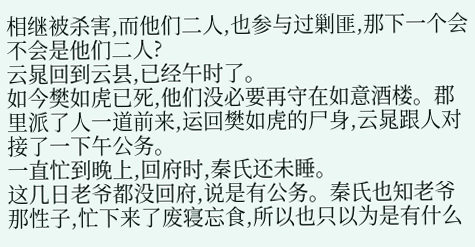相继被杀害,而他们二人,也参与过剿匪,那下一个会不会是他们二人?
云晁回到云县,已经午时了。
如今樊如虎已死,他们没必要再守在如意酒楼。郡里派了人一道前来,运回樊如虎的尸身,云晁跟人对接了一下午公务。
一直忙到晚上,回府时,秦氏还未睡。
这几日老爷都没回府,说是有公务。秦氏也知老爷那性子,忙下来了废寝忘食,所以也只以为是有什么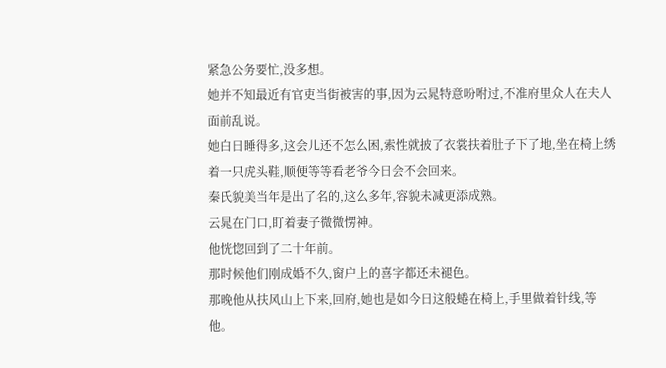紧急公务要忙,没多想。
她并不知最近有官吏当街被害的事,因为云晁特意吩咐过,不准府里众人在夫人面前乱说。
她白日睡得多,这会儿还不怎么困,索性就披了衣裳扶着肚子下了地,坐在椅上绣着一只虎头鞋,顺便等等看老爷今日会不会回来。
秦氏貌美当年是出了名的,这么多年,容貌未减更添成熟。
云晁在门口,盯着妻子微微愣神。
他恍惚回到了二十年前。
那时候他们刚成婚不久,窗户上的喜字都还未褪色。
那晚他从扶风山上下来,回府,她也是如今日这般蜷在椅上,手里做着针线,等他。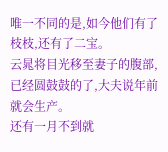唯一不同的是,如今他们有了枝枝,还有了二宝。
云晁将目光移至妻子的腹部,已经圆鼓鼓的了,大夫说年前就会生产。
还有一月不到就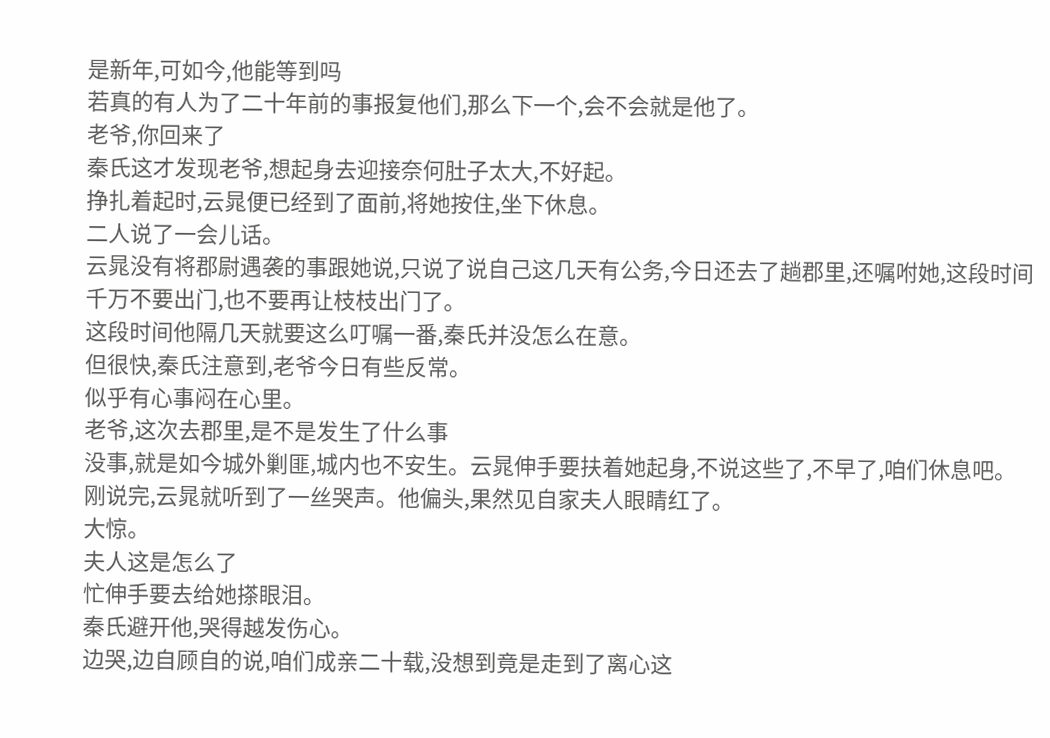是新年,可如今,他能等到吗
若真的有人为了二十年前的事报复他们,那么下一个,会不会就是他了。
老爷,你回来了
秦氏这才发现老爷,想起身去迎接奈何肚子太大,不好起。
挣扎着起时,云晁便已经到了面前,将她按住,坐下休息。
二人说了一会儿话。
云晁没有将郡尉遇袭的事跟她说,只说了说自己这几天有公务,今日还去了趟郡里,还嘱咐她,这段时间千万不要出门,也不要再让枝枝出门了。
这段时间他隔几天就要这么叮嘱一番,秦氏并没怎么在意。
但很快,秦氏注意到,老爷今日有些反常。
似乎有心事闷在心里。
老爷,这次去郡里,是不是发生了什么事
没事,就是如今城外剿匪,城内也不安生。云晁伸手要扶着她起身,不说这些了,不早了,咱们休息吧。
刚说完,云晁就听到了一丝哭声。他偏头,果然见自家夫人眼睛红了。
大惊。
夫人这是怎么了
忙伸手要去给她搽眼泪。
秦氏避开他,哭得越发伤心。
边哭,边自顾自的说,咱们成亲二十载,没想到竟是走到了离心这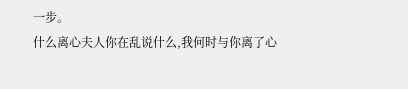一步。
什么离心夫人你在乱说什么,我何时与你离了心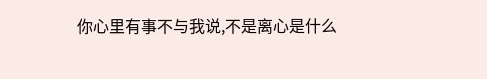你心里有事不与我说,不是离心是什么